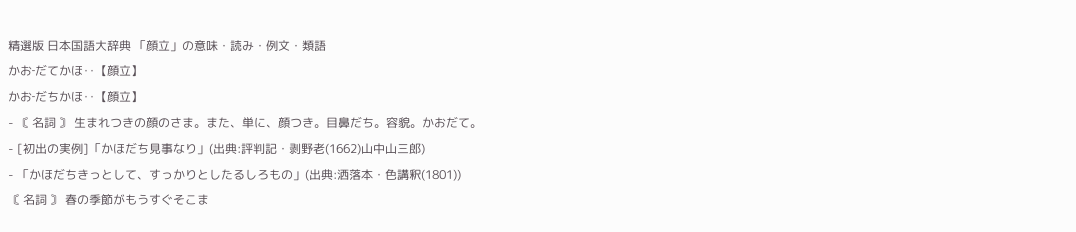精選版 日本国語大辞典 「顔立」の意味・読み・例文・類語
かお‐だてかほ‥【顔立】
かお‐だちかほ‥【顔立】
- 〘 名詞 〙 生まれつきの顔のさま。また、単に、顔つき。目鼻だち。容貌。かおだて。
- [初出の実例]「かほだち見事なり」(出典:評判記・剥野老(1662)山中山三郎)
- 「かほだちきっとして、すっかりとしたるしろもの」(出典:洒落本・色講釈(1801))
〘 名詞 〙 春の季節がもうすぐそこま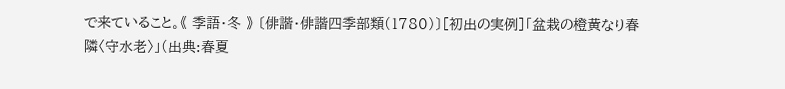で来ていること。《 季語・冬 》 〔俳諧・俳諧四季部類(1780)〕[初出の実例]「盆栽の橙黄なり春隣〈守水老〉」(出典:春夏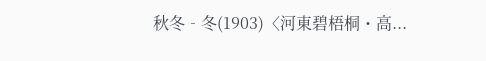秋冬‐冬(1903)〈河東碧梧桐・高...